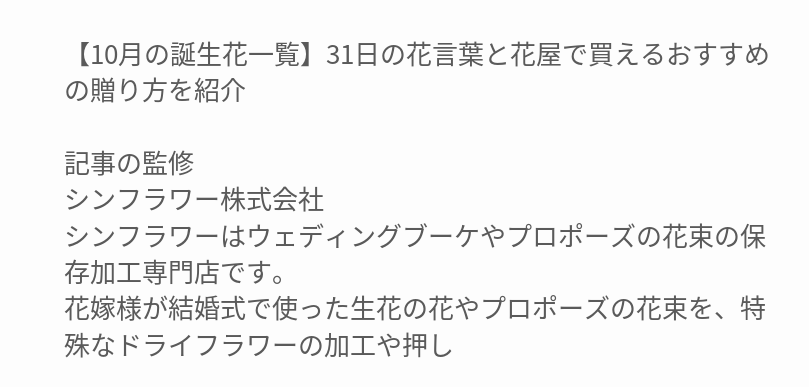【10月の誕生花一覧】31日の花言葉と花屋で買えるおすすめの贈り方を紹介

記事の監修
シンフラワー株式会社
シンフラワーはウェディングブーケやプロポーズの花束の保存加工専門店です。
花嫁様が結婚式で使った生花の花やプロポーズの花束を、特殊なドライフラワーの加工や押し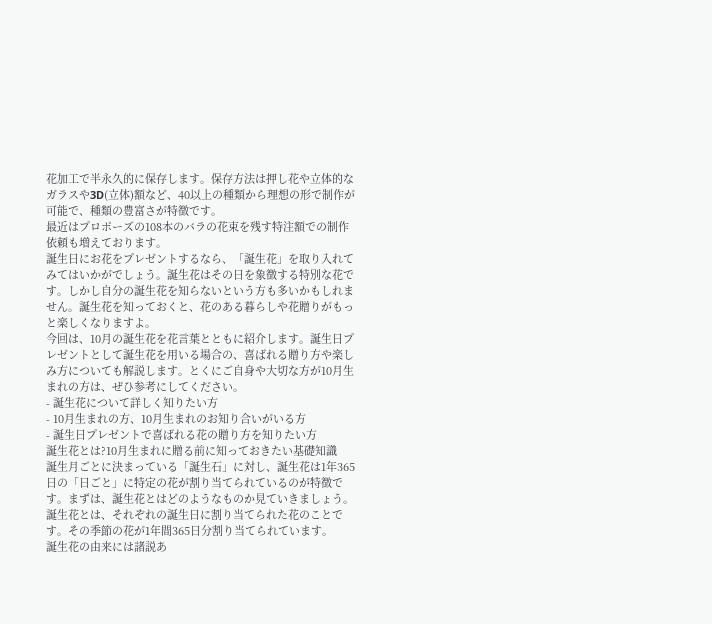花加工で半永久的に保存します。保存方法は押し花や立体的なガラスや3D(立体)額など、40以上の種類から理想の形で制作が可能で、種類の豊富さが特徴です。
最近はプロポーズの108本のバラの花束を残す特注額での制作依頼も増えております。
誕生日にお花をプレゼントするなら、「誕生花」を取り入れてみてはいかがでしょう。誕生花はその日を象徴する特別な花です。しかし自分の誕生花を知らないという方も多いかもしれません。誕生花を知っておくと、花のある暮らしや花贈りがもっと楽しくなりますよ。
今回は、10月の誕生花を花言葉とともに紹介します。誕生日プレゼントとして誕生花を用いる場合の、喜ばれる贈り方や楽しみ方についても解説します。とくにご自身や大切な方が10月生まれの方は、ぜひ参考にしてください。
- 誕生花について詳しく知りたい方
- 10月生まれの方、10月生まれのお知り合いがいる方
- 誕生日プレゼントで喜ばれる花の贈り方を知りたい方
誕生花とは?10月生まれに贈る前に知っておきたい基礎知識
誕生月ごとに決まっている「誕生石」に対し、誕生花は1年365日の「日ごと」に特定の花が割り当てられているのが特徴です。まずは、誕生花とはどのようなものか見ていきましょう。
誕生花とは、それぞれの誕生日に割り当てられた花のことです。その季節の花が1年間365日分割り当てられています。
誕生花の由来には諸説あ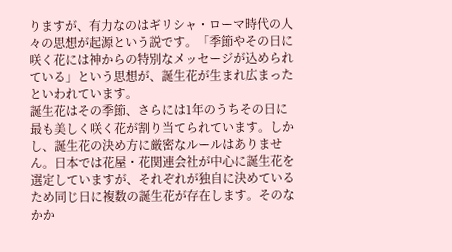りますが、有力なのはギリシャ・ローマ時代の人々の思想が起源という説です。「季節やその日に咲く花には神からの特別なメッセージが込められている」という思想が、誕生花が生まれ広まったといわれています。
誕生花はその季節、さらには1年のうちその日に最も美しく咲く花が割り当てられています。しかし、誕生花の決め方に厳密なルールはありません。日本では花屋・花関連会社が中心に誕生花を選定していますが、それぞれが独自に決めているため同じ日に複数の誕生花が存在します。そのなかか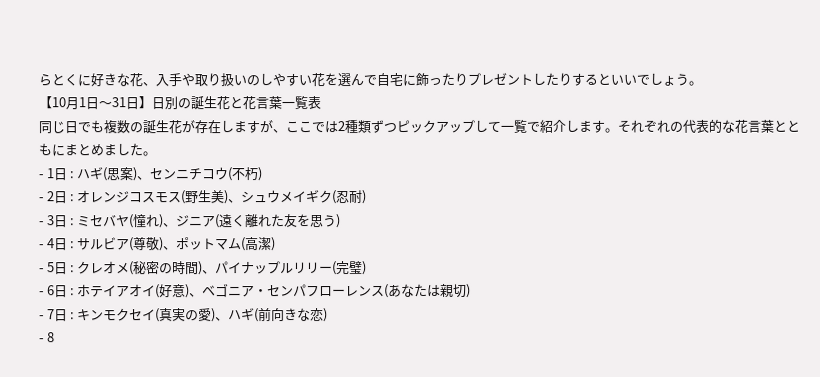らとくに好きな花、入手や取り扱いのしやすい花を選んで自宅に飾ったりプレゼントしたりするといいでしょう。
【10月1日〜31日】日別の誕生花と花言葉一覧表
同じ日でも複数の誕生花が存在しますが、ここでは2種類ずつピックアップして一覧で紹介します。それぞれの代表的な花言葉とともにまとめました。
- 1日 : ハギ(思案)、センニチコウ(不朽)
- 2日 : オレンジコスモス(野生美)、シュウメイギク(忍耐)
- 3日 : ミセバヤ(憧れ)、ジニア(遠く離れた友を思う)
- 4日 : サルビア(尊敬)、ポットマム(高潔)
- 5日 : クレオメ(秘密の時間)、パイナップルリリー(完璧)
- 6日 : ホテイアオイ(好意)、ベゴニア・センパフローレンス(あなたは親切)
- 7日 : キンモクセイ(真実の愛)、ハギ(前向きな恋)
- 8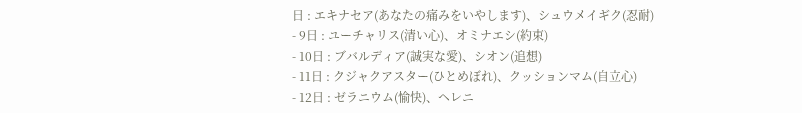日 : エキナセア(あなたの痛みをいやします)、シュウメイギク(忍耐)
- 9日 : ユーチャリス(清い心)、オミナエシ(約束)
- 10日 : ブバルディア(誠実な愛)、シオン(追想)
- 11日 : クジャクアスター(ひとめぼれ)、クッションマム(自立心)
- 12日 : ゼラニウム(愉快)、ヘレニ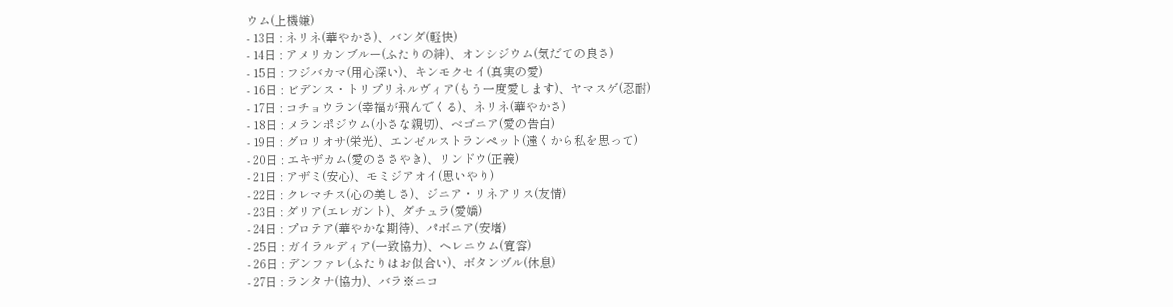ウム(上機嫌)
- 13日 : ネリネ(華やかさ)、バンダ(軽快)
- 14日 : アメリカンブルー(ふたりの絆)、オンシジウム(気だての良さ)
- 15日 : フジバカマ(用心深い)、キンモクセイ(真実の愛)
- 16日 : ビデンス・トリプリネルヴィア(もう一度愛します)、ヤマスゲ(忍耐)
- 17日 : コチョウラン(幸福が飛んでくる)、ネリネ(華やかさ)
- 18日 : メランポジウム(小さな親切)、ベゴニア(愛の告白)
- 19日 : グロリオサ(栄光)、エンゼルストランペット(遠くから私を思って)
- 20日 : エキザカム(愛のささやき)、リンドウ(正義)
- 21日 : アザミ(安心)、モミジアオイ(思いやり)
- 22日 : クレマチス(心の美しさ)、ジニア・リネアリス(友情)
- 23日 : ダリア(エレガント)、ダチュラ(愛嬌)
- 24日 : プロテア(華やかな期待)、パボニア(安堵)
- 25日 : ガイラルディア(一致協力)、ヘレニウム(寛容)
- 26日 : デンファレ(ふたりはお似合い)、ボタンヅル(休息)
- 27日 : ランタナ(協力)、バラ※ニコ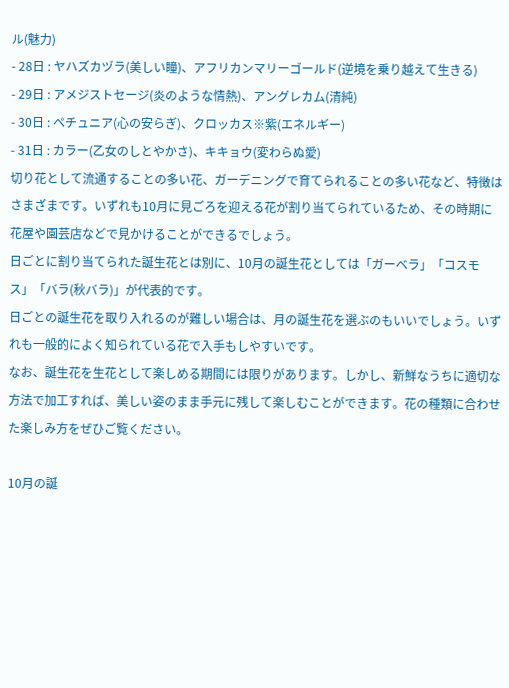ル(魅力)
- 28日 : ヤハズカヅラ(美しい瞳)、アフリカンマリーゴールド(逆境を乗り越えて生きる)
- 29日 : アメジストセージ(炎のような情熱)、アングレカム(清純)
- 30日 : ペチュニア(心の安らぎ)、クロッカス※紫(エネルギー)
- 31日 : カラー(乙女のしとやかさ)、キキョウ(変わらぬ愛)
切り花として流通することの多い花、ガーデニングで育てられることの多い花など、特徴はさまざまです。いずれも10月に見ごろを迎える花が割り当てられているため、その時期に花屋や園芸店などで見かけることができるでしょう。
日ごとに割り当てられた誕生花とは別に、10月の誕生花としては「ガーベラ」「コスモス」「バラ(秋バラ)」が代表的です。
日ごとの誕生花を取り入れるのが難しい場合は、月の誕生花を選ぶのもいいでしょう。いずれも一般的によく知られている花で入手もしやすいです。
なお、誕生花を生花として楽しめる期間には限りがあります。しかし、新鮮なうちに適切な方法で加工すれば、美しい姿のまま手元に残して楽しむことができます。花の種類に合わせた楽しみ方をぜひご覧ください。

10月の誕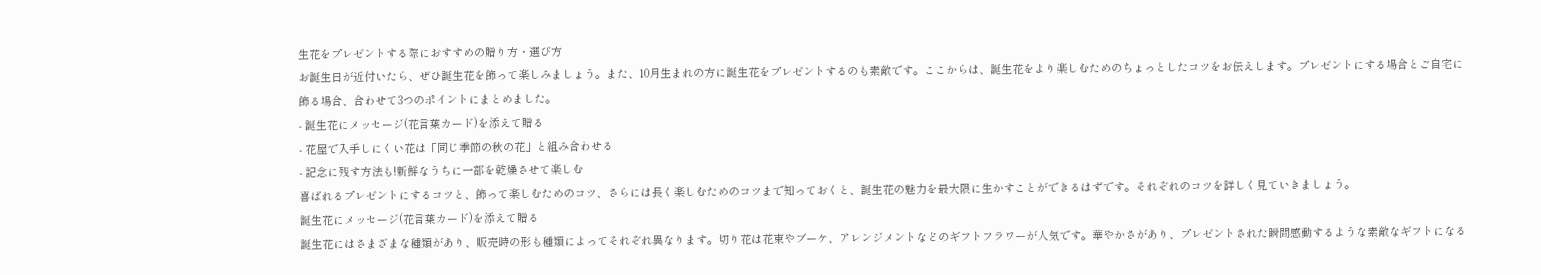生花をプレゼントする際におすすめの贈り方・選び方
お誕生日が近付いたら、ぜひ誕生花を飾って楽しみましょう。また、10月生まれの方に誕生花をプレゼントするのも素敵です。ここからは、誕生花をより楽しむためのちょっとしたコツをお伝えします。プレゼントにする場合とご自宅に飾る場合、合わせて3つのポイントにまとめました。
- 誕生花にメッセージ(花言葉カード)を添えて贈る
- 花屋で入手しにくい花は「同じ季節の秋の花」と組み合わせる
- 記念に残す方法も!新鮮なうちに一部を乾燥させて楽しむ
喜ばれるプレゼントにするコツと、飾って楽しむためのコツ、さらには長く楽しむためのコツまで知っておくと、誕生花の魅力を最大限に生かすことができるはずです。それぞれのコツを詳しく見ていきましょう。
誕生花にメッセージ(花言葉カード)を添えて贈る
誕生花にはさまざまな種類があり、販売時の形も種類によってそれぞれ異なります。切り花は花束やブーケ、アレンジメントなどのギフトフラワーが人気です。華やかさがあり、プレゼントされた瞬間感動するような素敵なギフトになる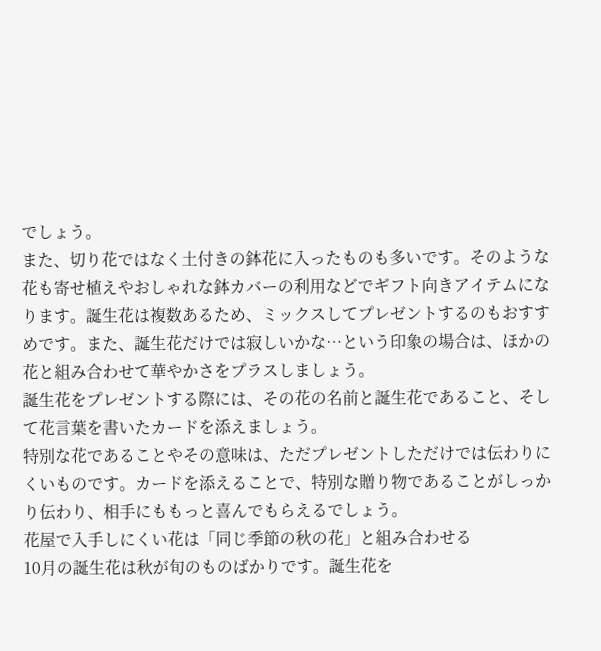でしょう。
また、切り花ではなく土付きの鉢花に入ったものも多いです。そのような花も寄せ植えやおしゃれな鉢カバーの利用などでギフト向きアイテムになります。誕生花は複数あるため、ミックスしてプレゼントするのもおすすめです。また、誕生花だけでは寂しいかな…という印象の場合は、ほかの花と組み合わせて華やかさをプラスしましょう。
誕生花をプレゼントする際には、その花の名前と誕生花であること、そして花言葉を書いたカードを添えましょう。
特別な花であることやその意味は、ただプレゼントしただけでは伝わりにくいものです。カードを添えることで、特別な贈り物であることがしっかり伝わり、相手にももっと喜んでもらえるでしょう。
花屋で入手しにくい花は「同じ季節の秋の花」と組み合わせる
10月の誕生花は秋が旬のものばかりです。誕生花を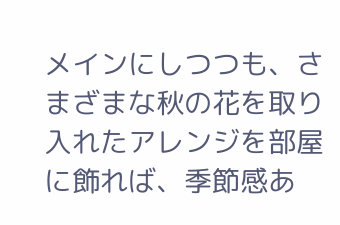メインにしつつも、さまざまな秋の花を取り入れたアレンジを部屋に飾れば、季節感あ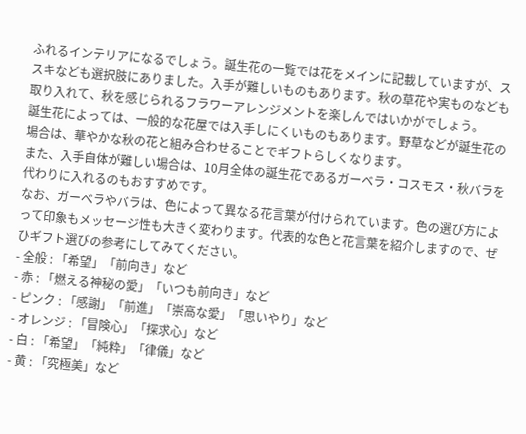ふれるインテリアになるでしょう。誕生花の一覧では花をメインに記載していますが、ススキなども選択肢にありました。入手が難しいものもあります。秋の草花や実ものなども取り入れて、秋を感じられるフラワーアレンジメントを楽しんではいかがでしょう。
誕生花によっては、一般的な花屋では入手しにくいものもあります。野草などが誕生花の場合は、華やかな秋の花と組み合わせることでギフトらしくなります。
また、入手自体が難しい場合は、10月全体の誕生花であるガーベラ・コスモス・秋バラを代わりに入れるのもおすすめです。
なお、ガーベラやバラは、色によって異なる花言葉が付けられています。色の選び方によって印象もメッセージ性も大きく変わります。代表的な色と花言葉を紹介しますので、ぜひギフト選びの参考にしてみてください。
- 全般 : 「希望」「前向き」など
- 赤 : 「燃える神秘の愛」「いつも前向き」など
- ピンク : 「感謝」「前進」「崇高な愛」「思いやり」など
- オレンジ : 「冒険心」「探求心」など
- 白 : 「希望」「純粋」「律儀」など
- 黄 : 「究極美」など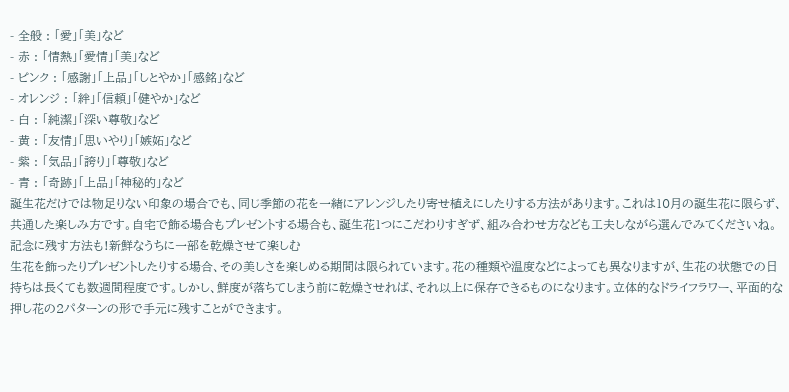- 全般 : 「愛」「美」など
- 赤 : 「情熱」「愛情」「美」など
- ピンク : 「感謝」「上品」「しとやか」「感銘」など
- オレンジ : 「絆」「信頼」「健やか」など
- 白 : 「純潔」「深い尊敬」など
- 黄 : 「友情」「思いやり」「嫉妬」など
- 紫 : 「気品」「誇り」「尊敬」など
- 青 : 「奇跡」「上品」「神秘的」など
誕生花だけでは物足りない印象の場合でも、同じ季節の花を一緒にアレンジしたり寄せ植えにしたりする方法があります。これは10月の誕生花に限らず、共通した楽しみ方です。自宅で飾る場合もプレゼントする場合も、誕生花1つにこだわりすぎず、組み合わせ方なども工夫しながら選んでみてくださいね。
記念に残す方法も!新鮮なうちに一部を乾燥させて楽しむ
生花を飾ったりプレゼントしたりする場合、その美しさを楽しめる期間は限られています。花の種類や温度などによっても異なりますが、生花の状態での日持ちは長くても数週間程度です。しかし、鮮度が落ちてしまう前に乾燥させれば、それ以上に保存できるものになります。立体的なドライフラワー、平面的な押し花の2パターンの形で手元に残すことができます。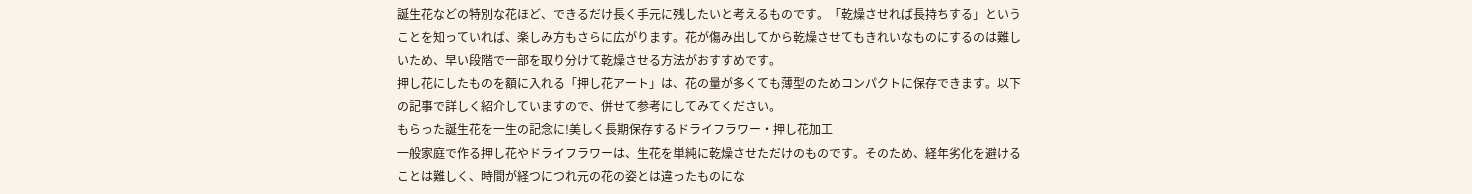誕生花などの特別な花ほど、できるだけ長く手元に残したいと考えるものです。「乾燥させれば長持ちする」ということを知っていれば、楽しみ方もさらに広がります。花が傷み出してから乾燥させてもきれいなものにするのは難しいため、早い段階で一部を取り分けて乾燥させる方法がおすすめです。
押し花にしたものを額に入れる「押し花アート」は、花の量が多くても薄型のためコンパクトに保存できます。以下の記事で詳しく紹介していますので、併せて参考にしてみてください。
もらった誕生花を一生の記念に!美しく長期保存するドライフラワー・押し花加工
一般家庭で作る押し花やドライフラワーは、生花を単純に乾燥させただけのものです。そのため、経年劣化を避けることは難しく、時間が経つにつれ元の花の姿とは違ったものにな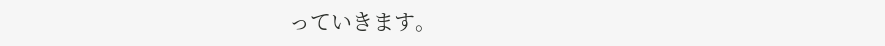っていきます。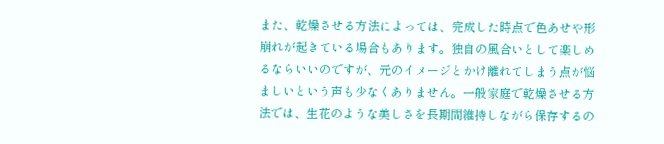また、乾燥させる方法によっては、完成した時点で色あせや形崩れが起きている場合もあります。独自の風合いとして楽しめるならいいのですが、元のイメージとかけ離れてしまう点が悩ましいという声も少なくありません。一般家庭で乾燥させる方法では、生花のような美しさを長期間維持しながら保存するの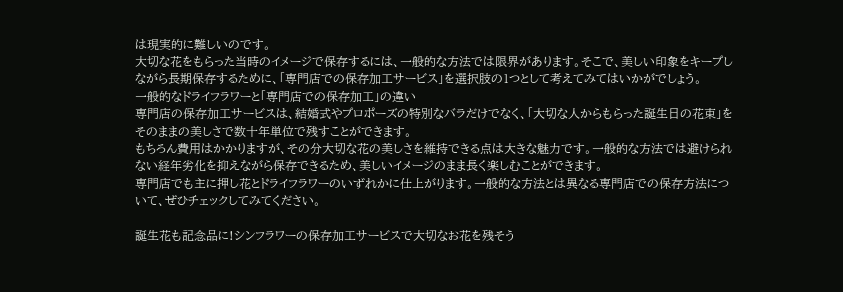は現実的に難しいのです。
大切な花をもらった当時のイメージで保存するには、一般的な方法では限界があります。そこで、美しい印象をキープしながら長期保存するために、「専門店での保存加工サービス」を選択肢の1つとして考えてみてはいかがでしょう。
一般的なドライフラワーと「専門店での保存加工」の違い
専門店の保存加工サービスは、結婚式やプロポーズの特別なバラだけでなく、「大切な人からもらった誕生日の花束」をそのままの美しさで数十年単位で残すことができます。
もちろん費用はかかりますが、その分大切な花の美しさを維持できる点は大きな魅力です。一般的な方法では避けられない経年劣化を抑えながら保存できるため、美しいイメージのまま長く楽しむことができます。
専門店でも主に押し花とドライフラワーのいずれかに仕上がります。一般的な方法とは異なる専門店での保存方法について、ぜひチェックしてみてください。

誕生花も記念品に!シンフラワーの保存加工サービスで大切なお花を残そう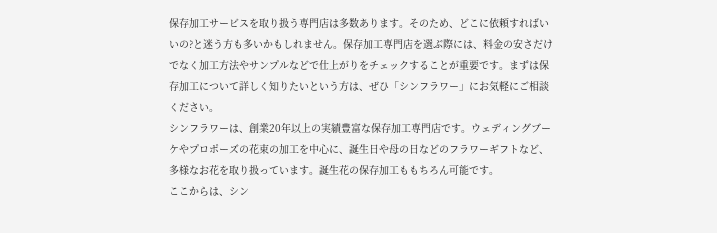保存加工サービスを取り扱う専門店は多数あります。そのため、どこに依頼すればいいの?と迷う方も多いかもしれません。保存加工専門店を選ぶ際には、料金の安さだけでなく加工方法やサンプルなどで仕上がりをチェックすることが重要です。まずは保存加工について詳しく知りたいという方は、ぜひ「シンフラワー」にお気軽にご相談ください。
シンフラワーは、創業20年以上の実績豊富な保存加工専門店です。ウェディングブーケやプロポーズの花束の加工を中心に、誕生日や母の日などのフラワーギフトなど、多様なお花を取り扱っています。誕生花の保存加工ももちろん可能です。
ここからは、シン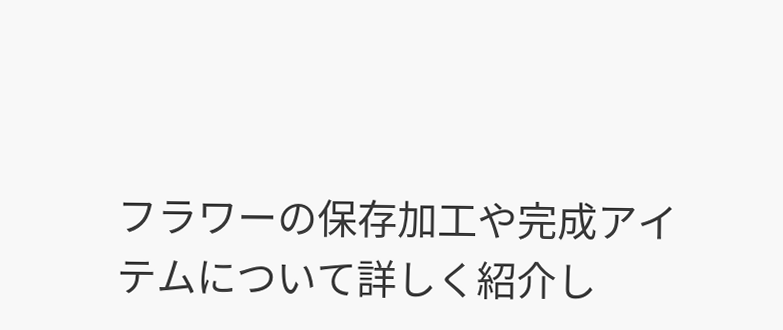フラワーの保存加工や完成アイテムについて詳しく紹介し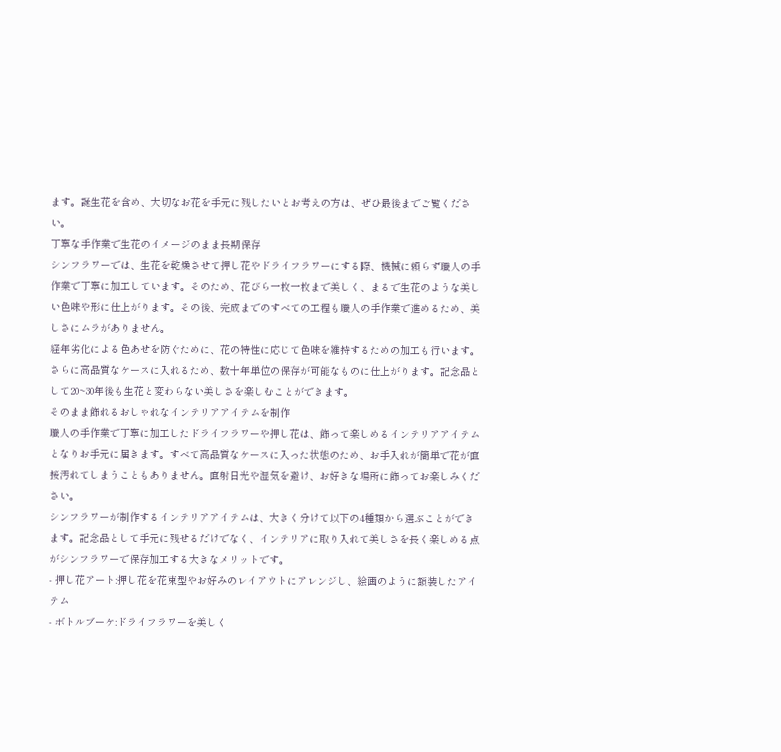ます。誕生花を含め、大切なお花を手元に残したいとお考えの方は、ぜひ最後までご覧ください。
丁寧な手作業で生花のイメージのまま長期保存
シンフラワーでは、生花を乾燥させて押し花やドライフラワーにする際、機械に頼らず職人の手作業で丁寧に加工しています。そのため、花びら一枚一枚まで美しく、まるで生花のような美しい色味や形に仕上がります。その後、完成までのすべての工程も職人の手作業で進めるため、美しさにムラがありません。
経年劣化による色あせを防ぐために、花の特性に応じて色味を維持するための加工も行います。さらに高品質なケースに入れるため、数十年単位の保存が可能なものに仕上がります。記念品として20~30年後も生花と変わらない美しさを楽しむことができます。
そのまま飾れるおしゃれなインテリアアイテムを制作
職人の手作業で丁寧に加工したドライフラワーや押し花は、飾って楽しめるインテリアアイテムとなりお手元に届きます。すべて高品質なケースに入った状態のため、お手入れが簡単で花が直接汚れてしまうこともありません。直射日光や湿気を避け、お好きな場所に飾ってお楽しみください。
シンフラワーが制作するインテリアアイテムは、大きく分けて以下の4種類から選ぶことができます。記念品として手元に残せるだけでなく、インテリアに取り入れて美しさを長く楽しめる点がシンフラワーで保存加工する大きなメリットです。
- 押し花アート:押し花を花束型やお好みのレイアウトにアレンジし、絵画のように額装したアイテム
- ボトルブーケ:ドライフラワーを美しく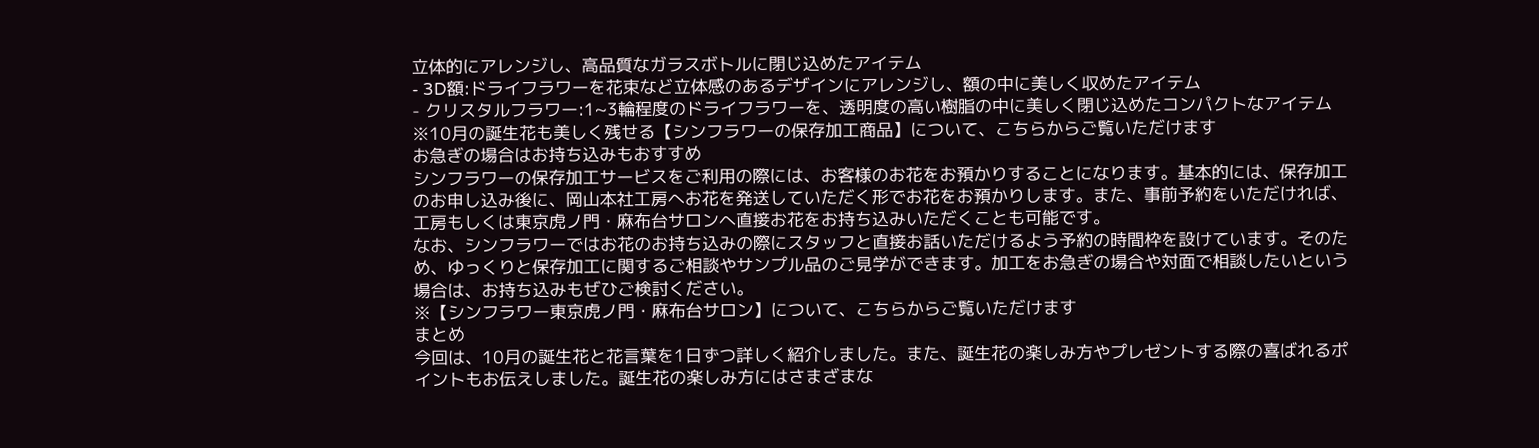立体的にアレンジし、高品質なガラスボトルに閉じ込めたアイテム
- 3D額:ドライフラワーを花束など立体感のあるデザインにアレンジし、額の中に美しく収めたアイテム
- クリスタルフラワー:1~3輪程度のドライフラワーを、透明度の高い樹脂の中に美しく閉じ込めたコンパクトなアイテム
※10月の誕生花も美しく残せる【シンフラワーの保存加工商品】について、こちらからご覧いただけます
お急ぎの場合はお持ち込みもおすすめ
シンフラワーの保存加工サービスをご利用の際には、お客様のお花をお預かりすることになります。基本的には、保存加工のお申し込み後に、岡山本社工房へお花を発送していただく形でお花をお預かりします。また、事前予約をいただければ、工房もしくは東京虎ノ門・麻布台サロンへ直接お花をお持ち込みいただくことも可能です。
なお、シンフラワーではお花のお持ち込みの際にスタッフと直接お話いただけるよう予約の時間枠を設けています。そのため、ゆっくりと保存加工に関するご相談やサンプル品のご見学ができます。加工をお急ぎの場合や対面で相談したいという場合は、お持ち込みもぜひご検討ください。
※【シンフラワー東京虎ノ門・麻布台サロン】について、こちらからご覧いただけます
まとめ
今回は、10月の誕生花と花言葉を1日ずつ詳しく紹介しました。また、誕生花の楽しみ方やプレゼントする際の喜ばれるポイントもお伝えしました。誕生花の楽しみ方にはさまざまな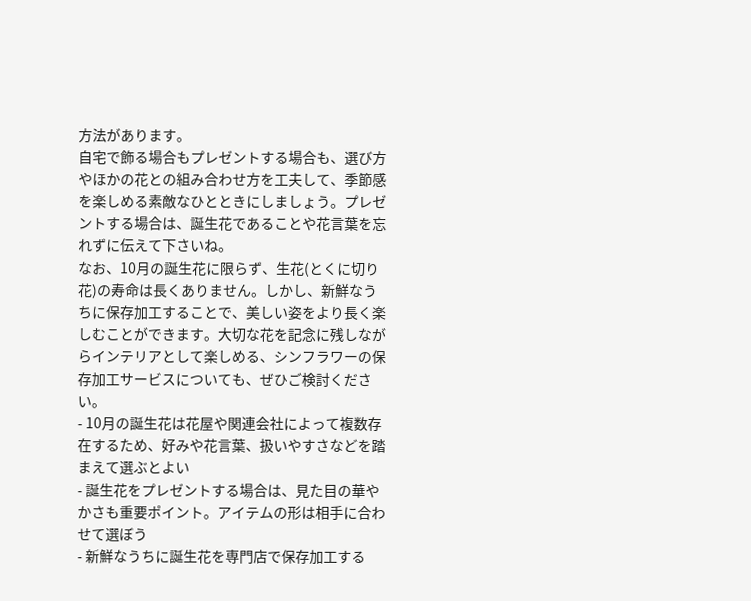方法があります。
自宅で飾る場合もプレゼントする場合も、選び方やほかの花との組み合わせ方を工夫して、季節感を楽しめる素敵なひとときにしましょう。プレゼントする場合は、誕生花であることや花言葉を忘れずに伝えて下さいね。
なお、10月の誕生花に限らず、生花(とくに切り花)の寿命は長くありません。しかし、新鮮なうちに保存加工することで、美しい姿をより長く楽しむことができます。大切な花を記念に残しながらインテリアとして楽しめる、シンフラワーの保存加工サービスについても、ぜひご検討ください。
- 10月の誕生花は花屋や関連会社によって複数存在するため、好みや花言葉、扱いやすさなどを踏まえて選ぶとよい
- 誕生花をプレゼントする場合は、見た目の華やかさも重要ポイント。アイテムの形は相手に合わせて選ぼう
- 新鮮なうちに誕生花を専門店で保存加工する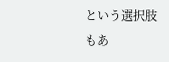という選択肢もあ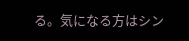る。気になる方はシン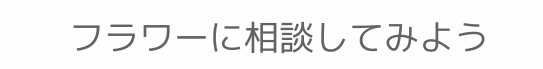フラワーに相談してみよう